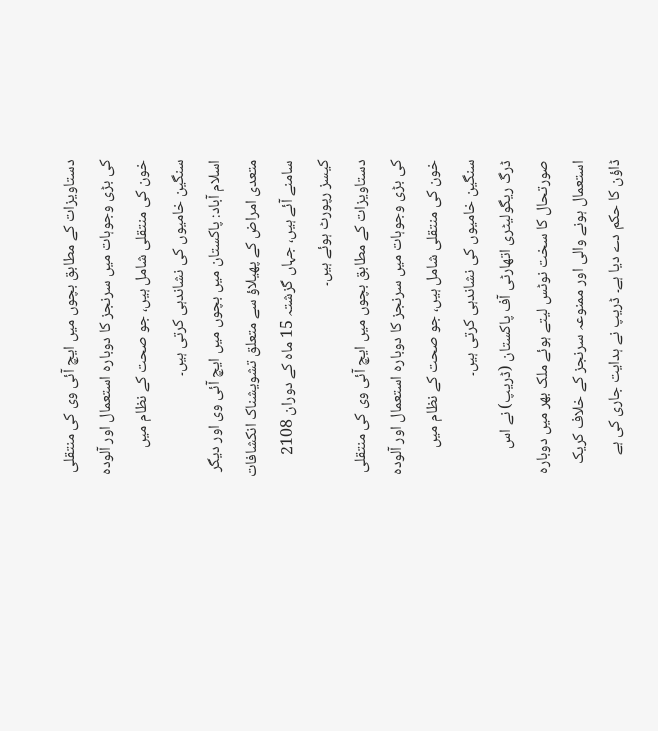دستاویزات کے مطابق بچوں میں ایچ آئی وی کی منتقلی کی بڑی وجوہات میں سرنجز کا دوبارہ استعمال اور آلودہ خون کی منتقلی شامل ہیں، جو صحت کے نظام میں سنگین خامیوں کی نشاندہی کرتی ہیں۔
اسلام آباد: پاکستان میں بچوں میں ایچ آئی وی اور دیگر متعدی امراض کے پھیلاؤ سے متعلق تشویشناک انکشافات سامنے آئے ہیں، جہاں گزشتہ 15 ماہ کے دوران 2108 کیسز رپورٹ ہوئے ہیں۔
دستاویزات کے مطابق بچوں میں ایچ آئی وی کی منتقلی کی بڑی وجوہات میں سرنجز کا دوبارہ استعمال اور آلودہ خون کی منتقلی شامل ہیں، جو صحت کے نظام میں سنگین خامیوں کی نشاندہی کرتی ہیں۔
ڈرگ ریگولیٹری اتھارٹی آف پاکستان (ڈریپ) نے اس صورتحال کا سخت نوٹس لیتے ہوئے ملک بھر میں دوبارہ استعمال ہونے والی اور ممنوعہ سرنجز کے خلاف کریک ڈاؤن کا حکم دے دیا ہے۔ ڈریپ نے ہدایت جاری کی ہے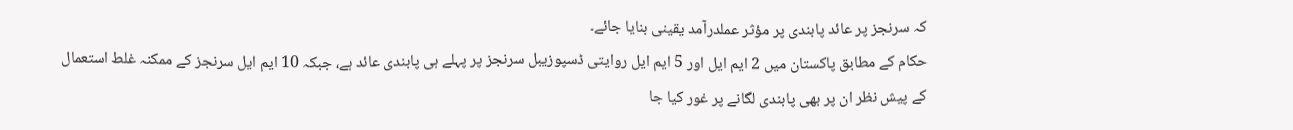کہ سرنجز پر عائد پابندی پر مؤثر عملدرآمد یقینی بنایا جائے۔
حکام کے مطابق پاکستان میں 2 ایم ایل اور 5 ایم ایل روایتی ڈسپوزیبل سرنجز پر پہلے ہی پابندی عائد ہے، جبکہ 10 ایم ایل سرنجز کے ممکنہ غلط استعمال کے پیش نظر ان پر بھی پابندی لگانے پر غور کیا جا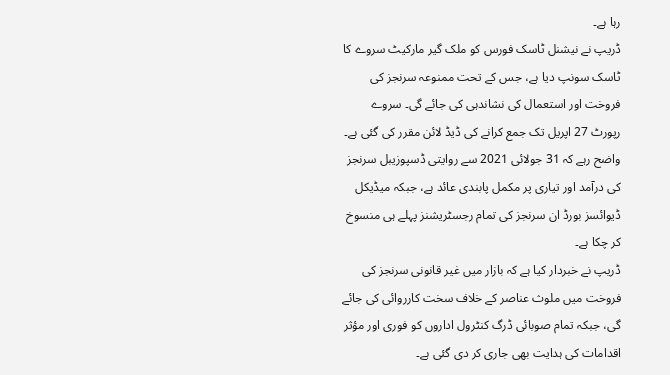رہا ہے۔
ڈریپ نے نیشنل ٹاسک فورس کو ملک گیر مارکیٹ سروے کا ٹاسک سونپ دیا ہے، جس کے تحت ممنوعہ سرنجز کی فروخت اور استعمال کی نشاندہی کی جائے گی۔ سروے رپورٹ 27 اپریل تک جمع کرانے کی ڈیڈ لائن مقرر کی گئی ہے۔
واضح رہے کہ 31 جولائی 2021 سے روایتی ڈسپوزیبل سرنجز کی درآمد اور تیاری پر مکمل پابندی عائد ہے، جبکہ میڈیکل ڈیوائسز بورڈ ان سرنجز کی تمام رجسٹریشنز پہلے ہی منسوخ کر چکا ہے۔
ڈریپ نے خبردار کیا ہے کہ بازار میں غیر قانونی سرنجز کی فروخت میں ملوث عناصر کے خلاف سخت کارروائی کی جائے گی، جبکہ تمام صوبائی ڈرگ کنٹرول اداروں کو فوری اور مؤثر اقدامات کی ہدایت بھی جاری کر دی گئی ہے۔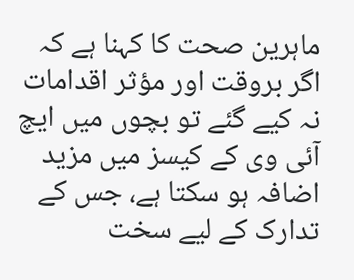ماہرین صحت کا کہنا ہے کہ اگر بروقت اور مؤثر اقدامات نہ کیے گئے تو بچوں میں ایچ آئی وی کے کیسز میں مزید اضافہ ہو سکتا ہے، جس کے تدارک کے لیے سخت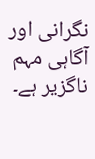نگرانی اور آگاہی مہم ناگزیر ہے۔